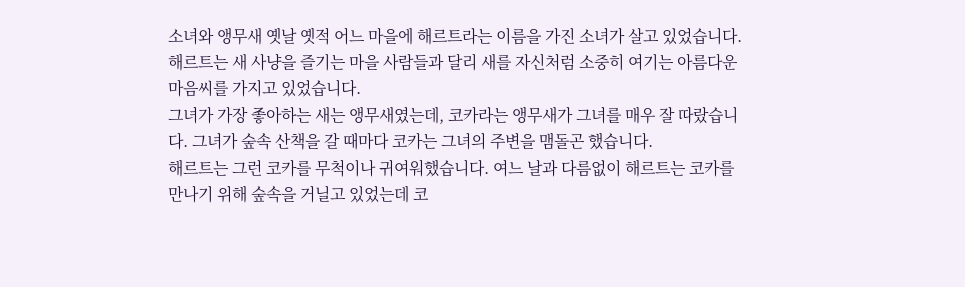소녀와 앵무새 옛날 옛적 어느 마을에 해르트라는 이름을 가진 소녀가 살고 있었습니다. 해르트는 새 사냥을 즐기는 마을 사람들과 달리 새를 자신처럼 소중히 여기는 아름다운 마음씨를 가지고 있었습니다.
그녀가 가장 좋아하는 새는 앵무새였는데, 코카라는 앵무새가 그녀를 매우 잘 따랐습니다. 그녀가 숲속 산책을 갈 때마다 코카는 그녀의 주변을 맴돌곤 했습니다.
해르트는 그런 코카를 무척이나 귀여워했습니다. 여느 날과 다름없이 해르트는 코카를 만나기 위해 숲속을 거닐고 있었는데 코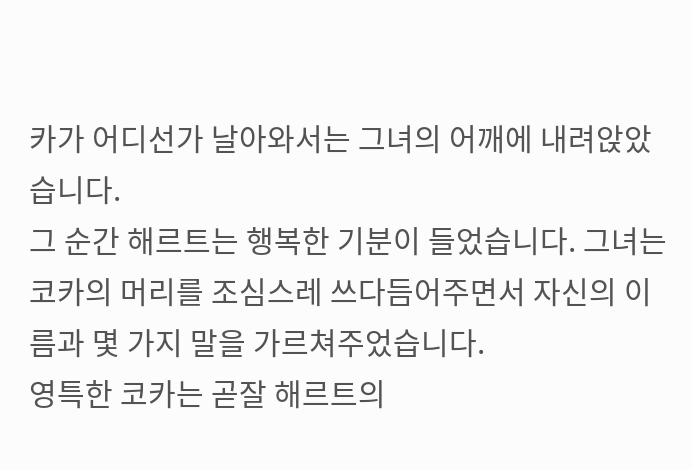카가 어디선가 날아와서는 그녀의 어깨에 내려앉았습니다.
그 순간 해르트는 행복한 기분이 들었습니다. 그녀는 코카의 머리를 조심스레 쓰다듬어주면서 자신의 이름과 몇 가지 말을 가르쳐주었습니다.
영특한 코카는 곧잘 해르트의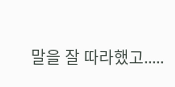말을 잘 따라했고.....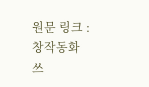원문 링크 : 창작동화 쓰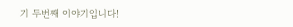기 두번째 이야기입니다!